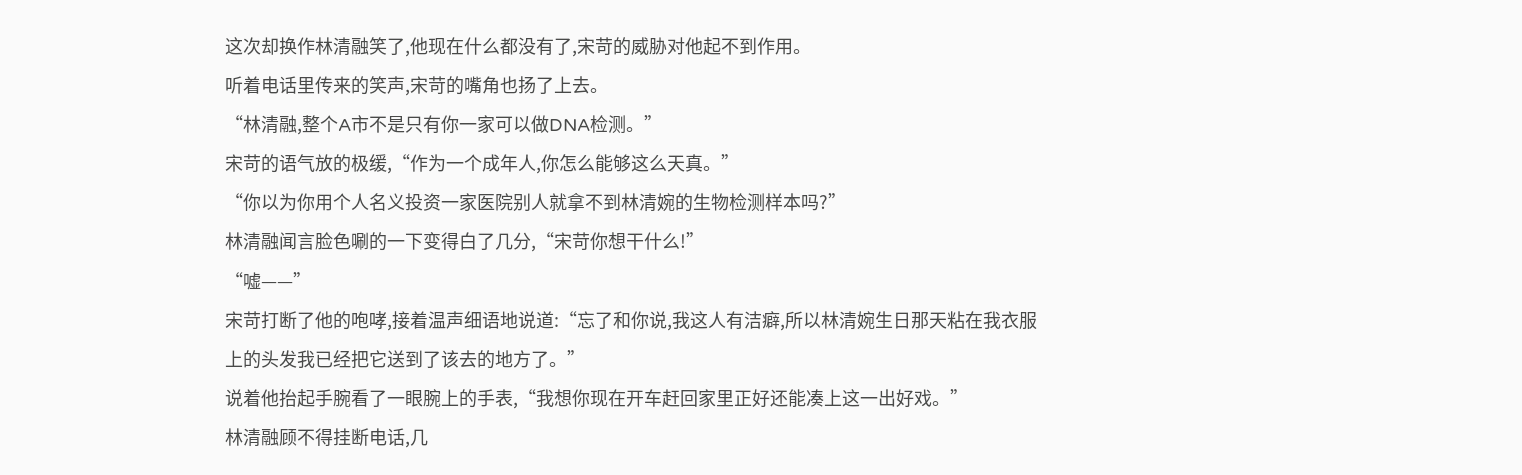这次却换作林清融笑了,他现在什么都没有了,宋苛的威胁对他起不到作用。
听着电话里传来的笑声,宋苛的嘴角也扬了上去。
“林清融,整个A市不是只有你一家可以做DNA检测。”
宋苛的语气放的极缓,“作为一个成年人,你怎么能够这么天真。”
“你以为你用个人名义投资一家医院别人就拿不到林清婉的生物检测样本吗?”
林清融闻言脸色唰的一下变得白了几分,“宋苛你想干什么!”
“嘘——”
宋苛打断了他的咆哮,接着温声细语地说道:“忘了和你说,我这人有洁癖,所以林清婉生日那天粘在我衣服上的头发我已经把它送到了该去的地方了。”
说着他抬起手腕看了一眼腕上的手表,“我想你现在开车赶回家里正好还能凑上这一出好戏。”
林清融顾不得挂断电话,几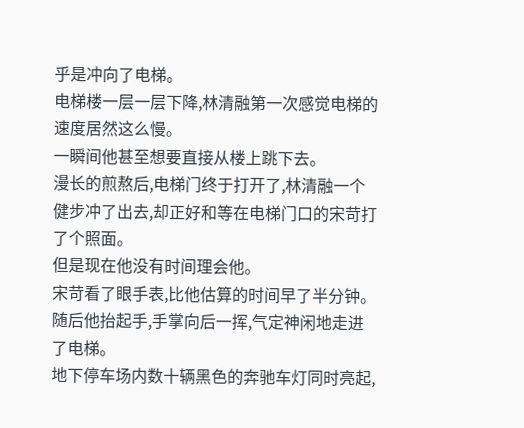乎是冲向了电梯。
电梯楼一层一层下降,林清融第一次感觉电梯的速度居然这么慢。
一瞬间他甚至想要直接从楼上跳下去。
漫长的煎熬后,电梯门终于打开了,林清融一个健步冲了出去,却正好和等在电梯门口的宋苛打了个照面。
但是现在他没有时间理会他。
宋苛看了眼手表,比他估算的时间早了半分钟。
随后他抬起手,手掌向后一挥,气定神闲地走进了电梯。
地下停车场内数十辆黑色的奔驰车灯同时亮起,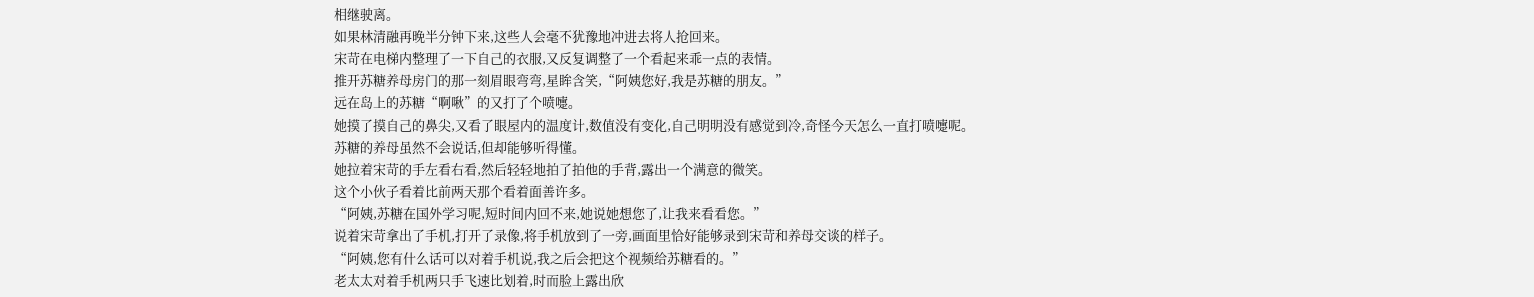相继驶离。
如果林清融再晚半分钟下来,这些人会毫不犹豫地冲进去将人抢回来。
宋苛在电梯内整理了一下自己的衣服,又反复调整了一个看起来乖一点的表情。
推开苏糖养母房门的那一刻眉眼弯弯,星眸含笑,“阿姨您好,我是苏糖的朋友。”
远在岛上的苏糖“啊啾”的又打了个喷嚏。
她摸了摸自己的鼻尖,又看了眼屋内的温度计,数值没有变化,自己明明没有感觉到冷,奇怪今天怎么一直打喷嚏呢。
苏糖的养母虽然不会说话,但却能够听得懂。
她拉着宋苛的手左看右看,然后轻轻地拍了拍他的手背,露出一个满意的微笑。
这个小伙子看着比前两天那个看着面善许多。
“阿姨,苏糖在国外学习呢,短时间内回不来,她说她想您了,让我来看看您。”
说着宋苛拿出了手机,打开了录像,将手机放到了一旁,画面里恰好能够录到宋苛和养母交谈的样子。
“阿姨,您有什么话可以对着手机说,我之后会把这个视频给苏糖看的。”
老太太对着手机两只手飞速比划着,时而脸上露出欣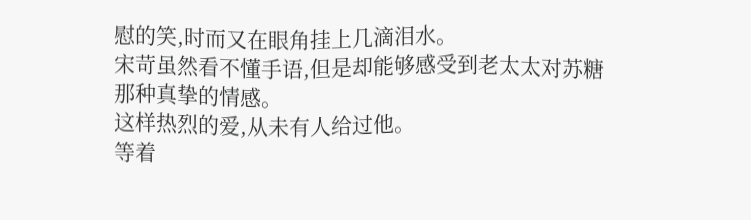慰的笑,时而又在眼角挂上几滴泪水。
宋苛虽然看不懂手语,但是却能够感受到老太太对苏糖那种真挚的情感。
这样热烈的爱,从未有人给过他。
等着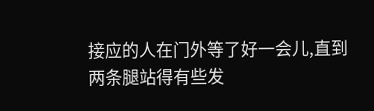接应的人在门外等了好一会儿,直到两条腿站得有些发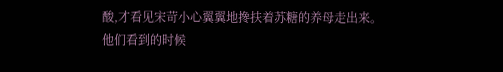酸,才看见宋苛小心翼翼地搀扶着苏糖的养母走出来。
他们看到的时候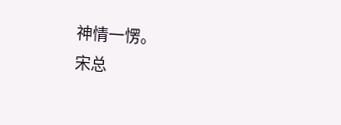神情一愣。
宋总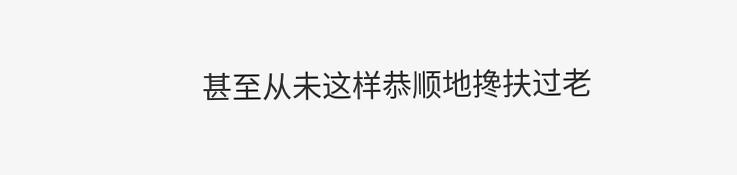甚至从未这样恭顺地搀扶过老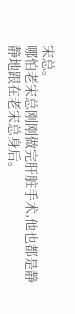宋总。
哪怕老宋总刚刚做完肝脏手术,他也都是静静地跟在老宋总身后。